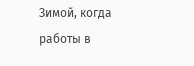Зимой, когда работы в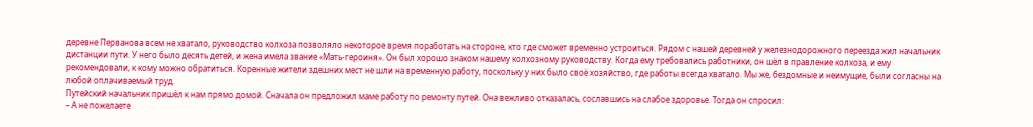деревне Перванова всем не хватало, руководство колхоза позволяло некоторое время поработать на стороне, кто где сможет временно устроиться. Рядом с нашей деревней у железнодорожного переезда жил начальник дистанции пути. У него было десять детей, и жена имела звание «Мать-героиня». Он был хорошо знаком нашему колхозному руководству. Когда ему требовались работники, он шёл в правление колхоза, и ему рекомендовали, к кому можно обратиться. Коренные жители здешних мест не шли на временную работу, поскольку у них было своё хозяйство, где работы всегда хватало. Мы же, бездомные и неимущие, были согласны на любой оплачиваемый труд.
Путейский начальник пришёл к нам прямо домой. Сначала он предложил маме работу по ремонту путей. Она вежливо отказалась, сославшись на слабое здоровье. Тогда он спросил:
– А не пожелаете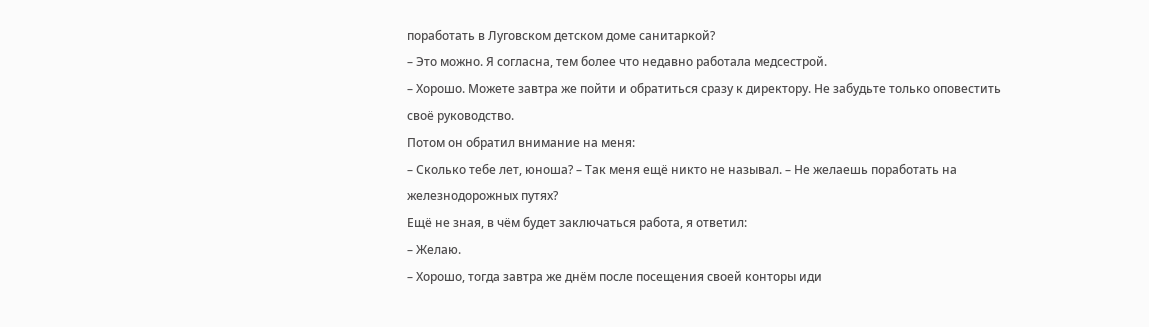поработать в Луговском детском доме санитаркой?
– Это можно. Я согласна, тем более что недавно работала медсестрой.
– Хорошо. Можете завтра же пойти и обратиться сразу к директору. Не забудьте только оповестить своё руководство.
Потом он обратил внимание на меня:
– Сколько тебе лет, юноша? – Так меня ещё никто не называл. – Не желаешь поработать на железнодорожных путях?
Ещё не зная, в чём будет заключаться работа, я ответил:
– Желаю.
– Хорошо, тогда завтра же днём после посещения своей конторы иди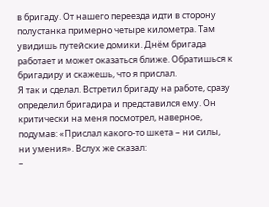в бригаду. От нашего переезда идти в сторону полустанка примерно четыре километра. Там увидишь путейские домики. Днём бригада работает и может оказаться ближе. Обратишься к бригадиру и скажешь, что я прислал.
Я так и сделал. Встретил бригаду на работе, сразу определил бригадира и представился ему. Он критически на меня посмотрел, наверное, подумав: «Прислал какого-то шкета – ни силы, ни умения». Вслух же сказал:
–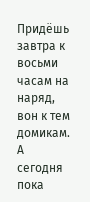Придёшь завтра к восьми часам на наряд, вон к тем домикам. А сегодня пока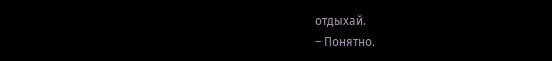отдыхай.
– Понятно.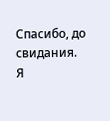Спасибо, до свидания.
Я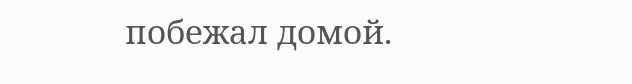побежал домой.